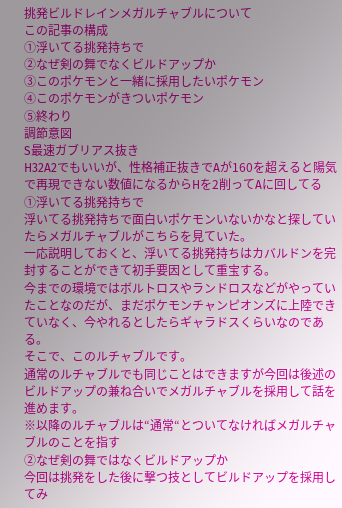挑発ビルドレインメガルチャブルについて
この記事の構成
①浮いてる挑発持ちで
②なぜ剣の舞でなくビルドアップか
③このポケモンと一緒に採用したいポケモン
④このポケモンがきついポケモン
⑤終わり
調節意図
S最速ガブリアス抜き
H32A2でもいいが、性格補正抜きでAが160を超えると陽気で再現できない数値になるからHを2削ってAに回してる
①浮いてる挑発持ちで
浮いてる挑発持ちで面白いポケモンいないかなと探していたらメガルチャブルがこちらを見ていた。
一応説明しておくと、浮いてる挑発持ちはカバルドンを完封することができて初手要因として重宝する。
今までの環境ではボルトロスやランドロスなどがやっていたことなのだが、まだポケモンチャンピオンズに上陸できていなく、今やれるとしたらギャラドスくらいなのである。
そこで、このルチャブルです。
通常のルチャブルでも同じことはできますが今回は後述のビルドアップの兼ね合いでメガルチャブルを採用して話を進めます。
※以降のルチャブルは“通常“とついてなければメガルチャブルのことを指す
②なぜ剣の舞ではなくビルドアップか
今回は挑発をした後に撃つ技としてビルドアップを採用してみ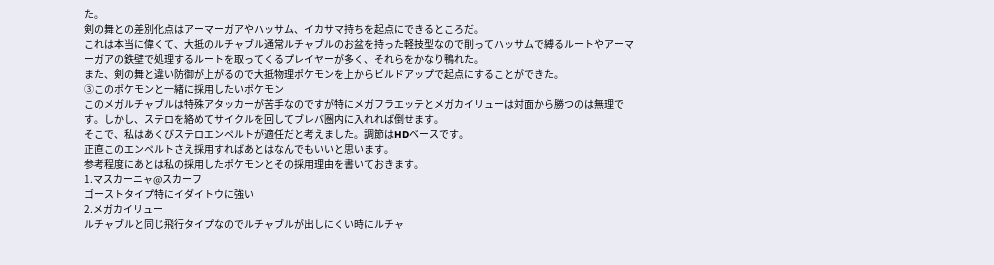た。
剣の舞との差別化点はアーマーガアやハッサム、イカサマ持ちを起点にできるところだ。
これは本当に偉くて、大抵のルチャブル通常ルチャブルのお盆を持った軽技型なので削ってハッサムで縛るルートやアーマーガアの鉄壁で処理するルートを取ってくるプレイヤーが多く、それらをかなり鴨れた。
また、剣の舞と違い防御が上がるので大抵物理ポケモンを上からビルドアップで起点にすることができた。
③このポケモンと一緒に採用したいポケモン
このメガルチャブルは特殊アタッカーが苦手なのですが特にメガフラエッテとメガカイリューは対面から勝つのは無理です。しかし、ステロを絡めてサイクルを回してブレバ圏内に入れれば倒せます。
そこで、私はあくびステロエンペルトが適任だと考えました。調節はHDベースです。
正直このエンペルトさえ採用すればあとはなんでもいいと思います。
参考程度にあとは私の採用したポケモンとその採用理由を書いておきます。
1.マスカーニャ@スカーフ
ゴーストタイプ特にイダイトウに強い
2.メガカイリュー
ルチャブルと同じ飛行タイプなのでルチャブルが出しにくい時にルチャ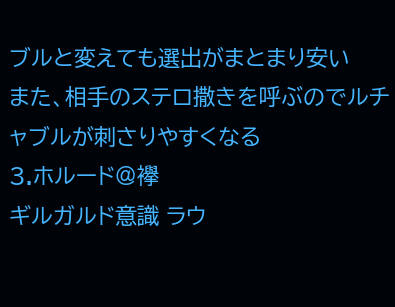ブルと変えても選出がまとまり安い
また、相手のステロ撒きを呼ぶのでルチャブルが刺さりやすくなる
3.ホルード@襷
ギルガルド意識 ラウ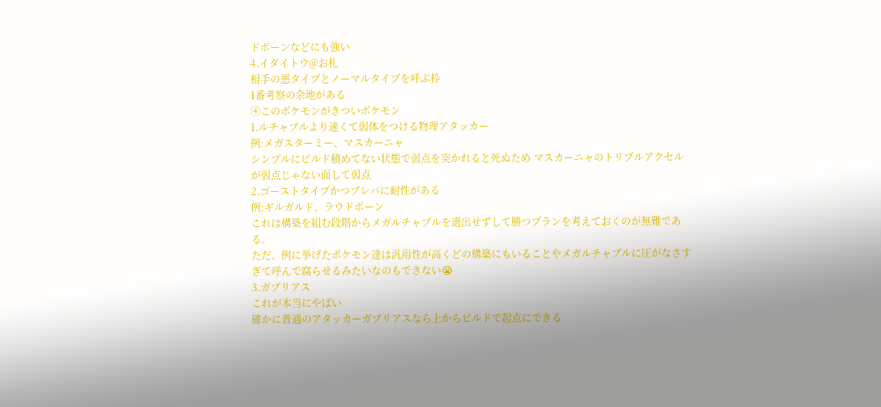ドボーンなどにも強い
4.イダイトウ@お札
相手の悪タイプとノーマルタイプを呼ぶ枠
1番考察の余地がある
④このポケモンがきついポケモン
1.ルチャブルより速くて弱体をつける物理アタッカー
例:メガスターミー、マスカーニャ
シンプルにビルド積めてない状態で弱点を突かれると死ぬため マスカーニャのトリプルアクセルが弱点じゃない面して弱点
2.ゴーストタイプかつブレバに耐性がある
例:ギルガルド、ラウドボーン
これは構築を組む段階からメガルチャブルを選出せずして勝つプランを考えておくのが無難である。
ただ、例に挙げたポケモン達は汎用性が高くどの構築にもいることやメガルチャブルに圧がなさすぎて呼んで腐らせるみたいなのもできない😭
3.ガブリアス
これが本当にやばい
確かに普通のアタッカーガブリアスなら上からビルドで起点にできる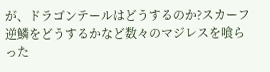が、ドラゴンテールはどうするのか?スカーフ逆鱗をどうするかなど数々のマジレスを喰らった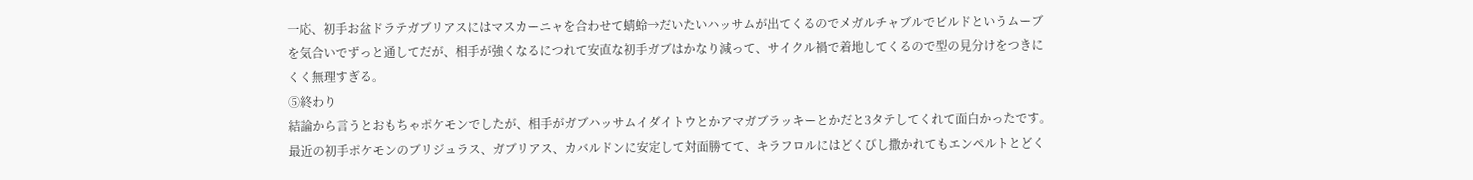一応、初手お盆ドラテガブリアスにはマスカーニャを合わせて蜻蛉→だいたいハッサムが出てくるのでメガルチャブルでビルドというムーブを気合いでずっと通してだが、相手が強くなるにつれて安直な初手ガブはかなり減って、サイクル禍で着地してくるので型の見分けをつきにくく無理すぎる。
⑤終わり
結論から言うとおもちゃポケモンでしたが、相手がガブハッサムイダイトウとかアマガブラッキーとかだと3タテしてくれて面白かったです。
最近の初手ポケモンのブリジュラス、ガブリアス、カバルドンに安定して対面勝てて、キラフロルにはどくびし撒かれてもエンペルトとどく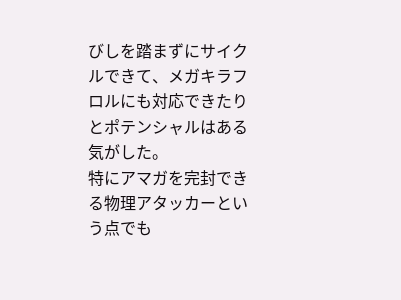びしを踏まずにサイクルできて、メガキラフロルにも対応できたりとポテンシャルはある気がした。
特にアマガを完封できる物理アタッカーという点でも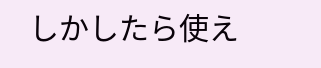しかしたら使え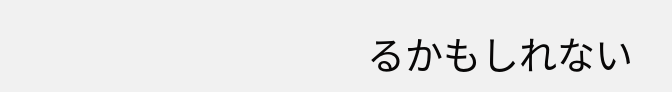るかもしれない